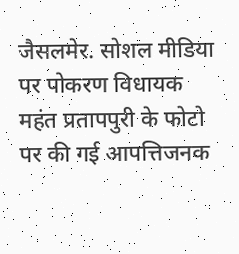जैसलमेर. सोशल मीडिया पर पोकरण विधायक महंत प्रतापपुरी के फोटो पर की गई आपत्तिजनक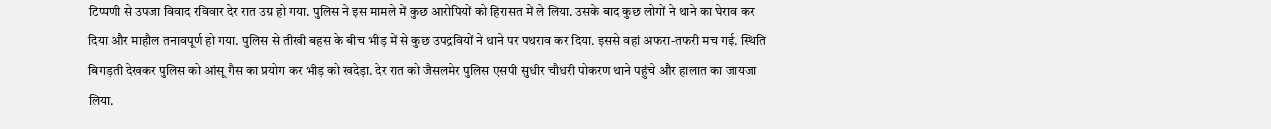टिप्पणी से उपजा विवाद रविवार देर रात उग्र हो गया. पुलिस ने इस मामले में कुछ आरोपियों को हिरासत में ले लिया. उसके बाद कुछ लोगों ने थाने का घेराव कर दिया और माहौल तनावपूर्ण हो गया. पुलिस से तीखी बहस के बीच भीड़ में से कुछ उपद्रवियों ने थाने पर पथराव कर दिया. इससे वहां अफरा-तफरी मच गई. स्थिति बिगड़ती देखकर पुलिस को आंसू गैस का प्रयोग कर भीड़ को खदेड़ा. देर रात को जैसलमेर पुलिस एसपी सुधीर चौधरी पोकरण थाने पहुंचे और हालात का जायजा लिया.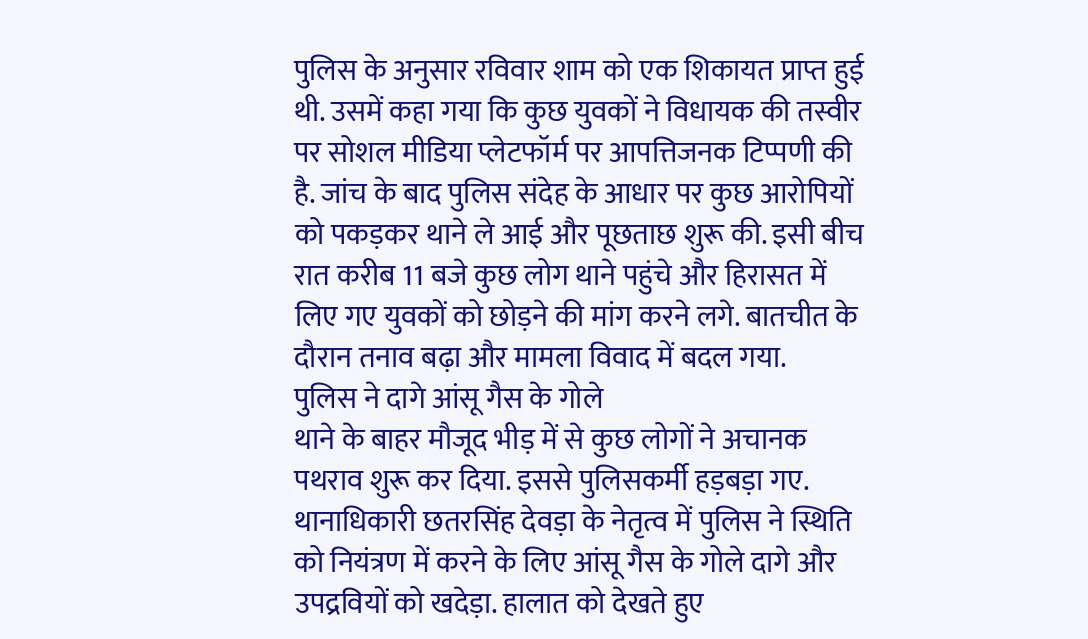पुलिस के अनुसार रविवार शाम को एक शिकायत प्राप्त हुई थी. उसमें कहा गया कि कुछ युवकों ने विधायक की तस्वीर पर सोशल मीडिया प्लेटफॉर्म पर आपत्तिजनक टिप्पणी की है. जांच के बाद पुलिस संदेह के आधार पर कुछ आरोपियों को पकड़कर थाने ले आई और पूछताछ शुरू की. इसी बीच रात करीब 11 बजे कुछ लोग थाने पहुंचे और हिरासत में लिए गए युवकों को छोड़ने की मांग करने लगे. बातचीत के दौरान तनाव बढ़ा और मामला विवाद में बदल गया.
पुलिस ने दागे आंसू गैस के गोले
थाने के बाहर मौजूद भीड़ में से कुछ लोगों ने अचानक पथराव शुरू कर दिया. इससे पुलिसकर्मी हड़बड़ा गए. थानाधिकारी छतरसिंह देवड़ा के नेतृत्व में पुलिस ने स्थिति को नियंत्रण में करने के लिए आंसू गैस के गोले दागे और उपद्रवियों को खदेड़ा. हालात को देखते हुए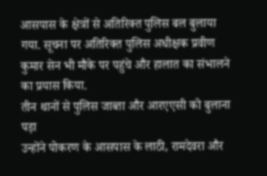आसपास के क्षेत्रों से अतिरिक्त पुलिस बल बुलाया गया. सूचना पर अतिरिक्त पुलिस अधीक्षक प्रवीण कुमार सेन भी मौके पर पहुंचे और हालात का संभालने का प्रयास किया.
तीन थानों से पुलिस जाब्ता और आरएएसी को बुलाना पड़ा
उन्होंने पोकरण के आसपास के लाठी, रामदेवरा और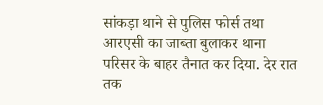सांकड़ा थाने से पुलिस फोर्स तथा आरएसी का जाब्ता बुलाकर थाना परिसर के बाहर तैनात कर दिया. देर रात तक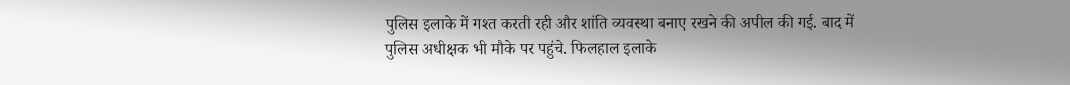पुलिस इलाके में गश्त करती रही और शांति व्यवस्था बनाए रखने की अपील की गई. बाद में पुलिस अधीक्षक भी मौके पर पहुंचे. फिलहाल इलाके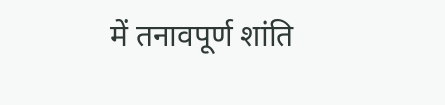में तनावपूर्ण शांति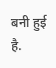बनी हुई है.